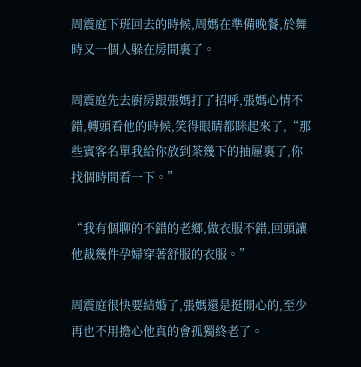周震庭下班回去的時候,周媽在準備晚餐,於舞時又一個人躲在房間裏了。

周震庭先去廚房跟張媽打了招呼,張媽心情不錯,轉頭看他的時候,笑得眼睛都眯起來了,“那些賓客名單我給你放到茶幾下的抽屜裏了,你找個時間看一下。”

“我有個聊的不錯的老鄉,做衣服不錯,回頭讓他裁幾件孕婦穿著舒服的衣服。”

周震庭很快要結婚了,張媽還是挺開心的,至少再也不用擔心他真的會孤獨終老了。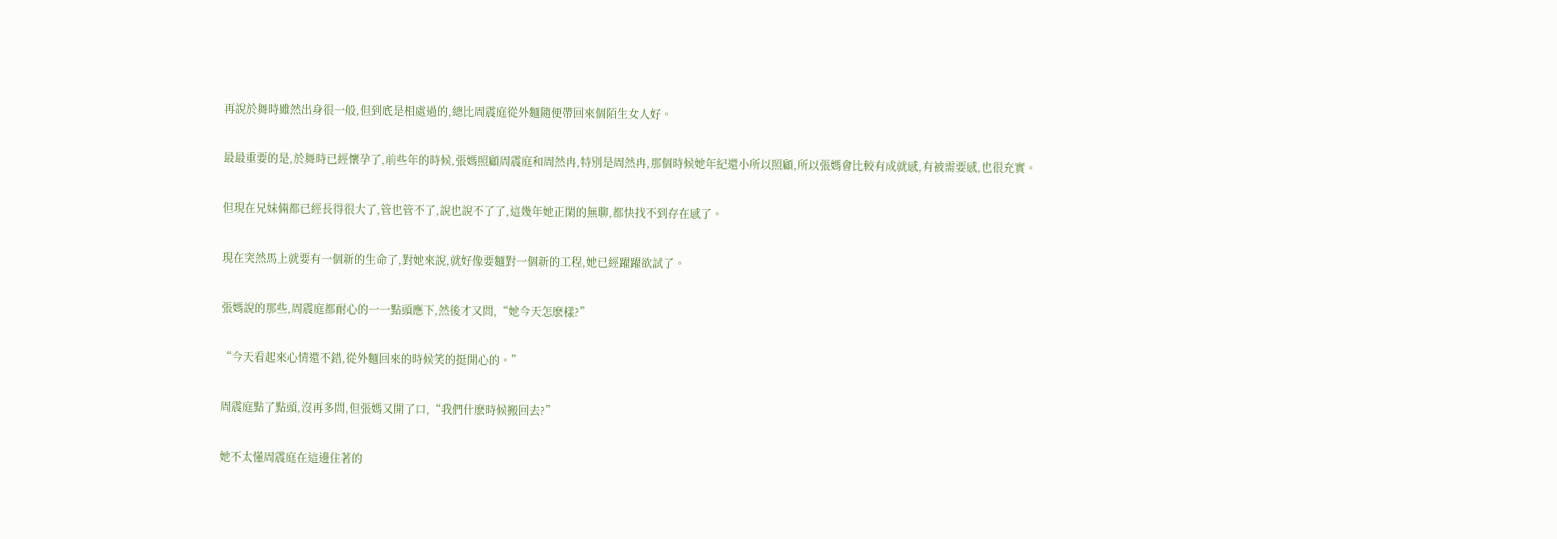再說於舞時雖然出身很一般,但到底是相處過的,總比周震庭從外麵隨便帶回來個陌生女人好。

最最重要的是,於舞時已經懷孕了,前些年的時候,張媽照顧周震庭和周然冉,特別是周然冉,那個時候她年紀還小所以照顧,所以張媽會比較有成就感,有被需要感,也很充實。

但現在兄妹倆都已經長得很大了,管也管不了,說也說不了了,這幾年她正閑的無聊,都快找不到存在感了。

現在突然馬上就要有一個新的生命了,對她來說,就好像要麵對一個新的工程,她已經躍躍欲試了。

張媽說的那些,周震庭都耐心的一一點頭應下,然後才又問,“她今天怎麽樣?”

“今天看起來心情還不錯,從外麵回來的時候笑的挺開心的。”

周震庭點了點頭,沒再多問,但張媽又開了口,“我們什麽時候搬回去?”

她不太懂周震庭在這邊住著的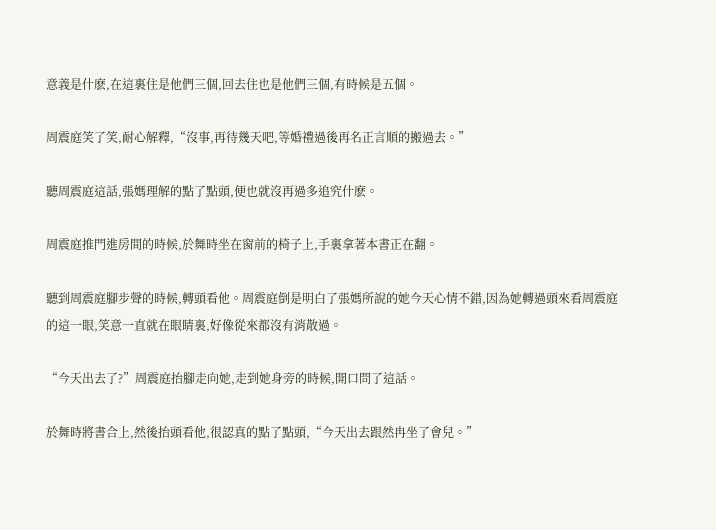意義是什麽,在這裏住是他們三個,回去住也是他們三個,有時候是五個。

周震庭笑了笑,耐心解釋,“沒事,再待幾天吧,等婚禮過後再名正言順的搬過去。”

聽周震庭這話,張媽理解的點了點頭,便也就沒再過多追究什麽。

周震庭推門進房間的時候,於舞時坐在窗前的椅子上,手裏拿著本書正在翻。

聽到周震庭腳步聲的時候,轉頭看他。周震庭倒是明白了張媽所說的她今天心情不錯,因為她轉過頭來看周震庭的這一眼,笑意一直就在眼睛裏,好像從來都沒有消散過。

“今天出去了?”周震庭抬腳走向她,走到她身旁的時候,開口問了這話。

於舞時將書合上,然後抬頭看他,很認真的點了點頭,“今天出去跟然冉坐了會兒。”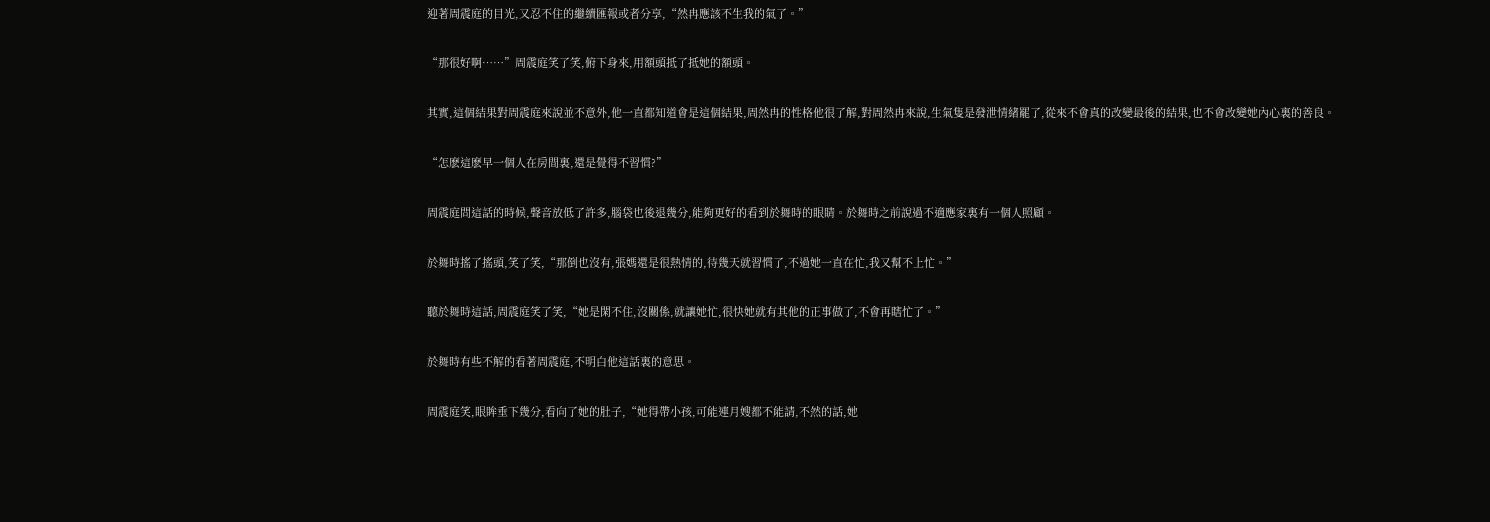迎著周震庭的目光,又忍不住的繼續匯報或者分享,“然冉應該不生我的氣了。”

“那很好啊……”周震庭笑了笑,俯下身來,用額頭抵了抵她的額頭。

其實,這個結果對周震庭來說並不意外,他一直都知道會是這個結果,周然冉的性格他很了解,對周然冉來說,生氣隻是發泄情緒罷了,從來不會真的改變最後的結果,也不會改變她內心裏的善良。

“怎麽這麽早一個人在房間裏,還是覺得不習慣?”

周震庭問這話的時候,聲音放低了許多,腦袋也後退幾分,能夠更好的看到於舞時的眼睛。於舞時之前說過不適應家裏有一個人照顧。

於舞時搖了搖頭,笑了笑,“那倒也沒有,張媽還是很熱情的,待幾天就習慣了,不過她一直在忙,我又幫不上忙。”

聽於舞時這話,周震庭笑了笑,“她是閑不住,沒關係,就讓她忙,很快她就有其他的正事做了,不會再瞎忙了。”

於舞時有些不解的看著周震庭,不明白他這話裏的意思。

周震庭笑,眼眸垂下幾分,看向了她的肚子,“她得帶小孩,可能連月嫂都不能請,不然的話,她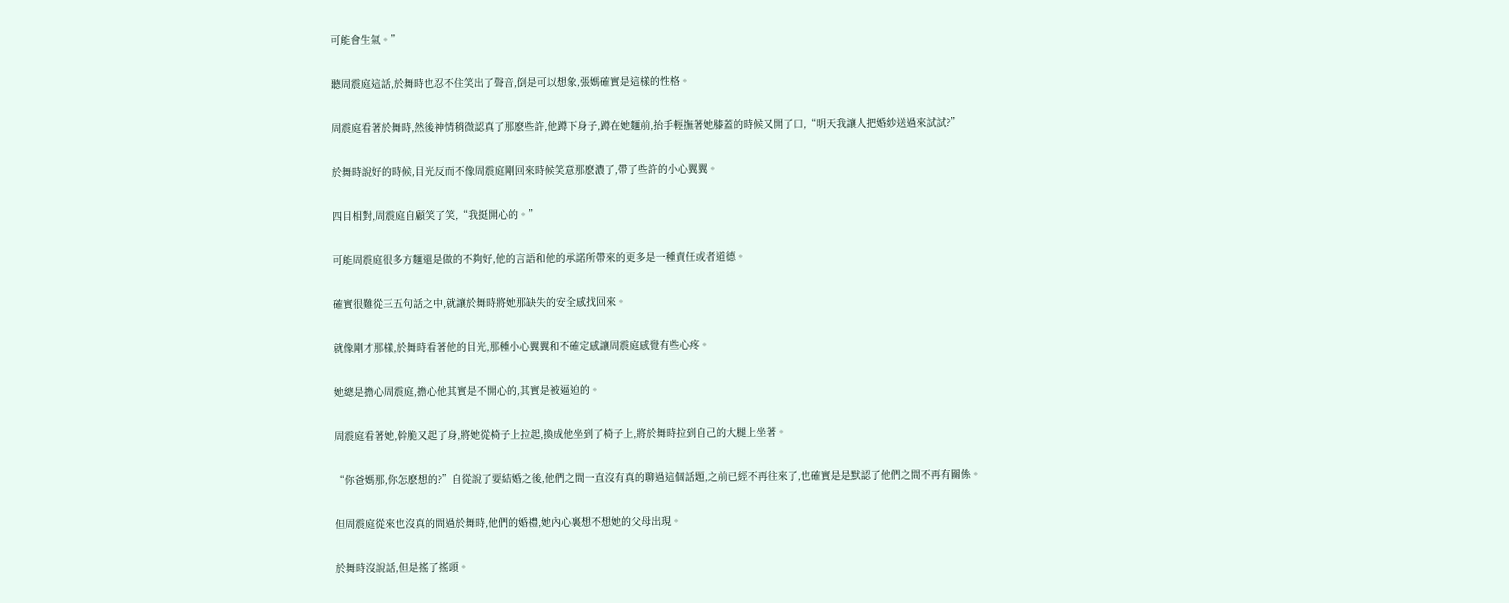可能會生氣。”

聽周震庭這話,於舞時也忍不住笑出了聲音,倒是可以想象,張媽確實是這樣的性格。

周震庭看著於舞時,然後神情稍微認真了那麽些許,他蹲下身子,蹲在她麵前,抬手輕撫著她膝蓋的時候又開了口,“明天我讓人把婚紗送過來試試?”

於舞時說好的時候,目光反而不像周震庭剛回來時候笑意那麽濃了,帶了些許的小心翼翼。

四目相對,周震庭自顧笑了笑,“我挺開心的。”

可能周震庭很多方麵還是做的不夠好,他的言語和他的承諾所帶來的更多是一種責任或者道德。

確實很難從三五句話之中,就讓於舞時將她那缺失的安全感找回來。

就像剛才那樣,於舞時看著他的目光,那種小心翼翼和不確定感讓周震庭感覺有些心疼。

她總是擔心周震庭,擔心他其實是不開心的,其實是被逼迫的。

周震庭看著她,幹脆又起了身,將她從椅子上拉起,換成他坐到了椅子上,將於舞時拉到自己的大腿上坐著。

“你爸媽那,你怎麽想的?”自從說了要結婚之後,他們之間一直沒有真的聊過這個話題,之前已經不再往來了,也確實是是默認了他們之間不再有關係。

但周震庭從來也沒真的問過於舞時,他們的婚禮,她內心裏想不想她的父母出現。

於舞時沒說話,但是搖了搖頭。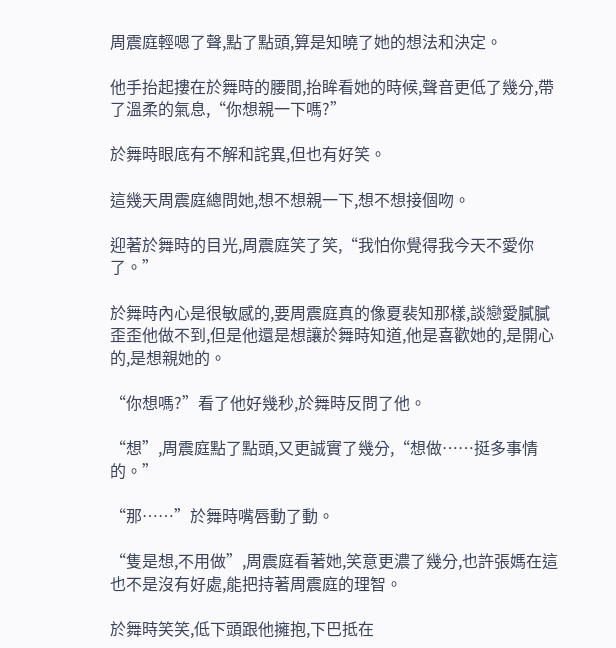周震庭輕嗯了聲,點了點頭,算是知曉了她的想法和決定。

他手抬起摟在於舞時的腰間,抬眸看她的時候,聲音更低了幾分,帶了溫柔的氣息,“你想親一下嗎?”

於舞時眼底有不解和詫異,但也有好笑。

這幾天周震庭總問她,想不想親一下,想不想接個吻。

迎著於舞時的目光,周震庭笑了笑,“我怕你覺得我今天不愛你了。”

於舞時內心是很敏感的,要周震庭真的像夏裴知那樣,談戀愛膩膩歪歪他做不到,但是他還是想讓於舞時知道,他是喜歡她的,是開心的,是想親她的。

“你想嗎?”看了他好幾秒,於舞時反問了他。

“想”,周震庭點了點頭,又更誠實了幾分,“想做……挺多事情的。”

“那……”於舞時嘴唇動了動。

“隻是想,不用做”,周震庭看著她,笑意更濃了幾分,也許張媽在這也不是沒有好處,能把持著周震庭的理智。

於舞時笑笑,低下頭跟他擁抱,下巴抵在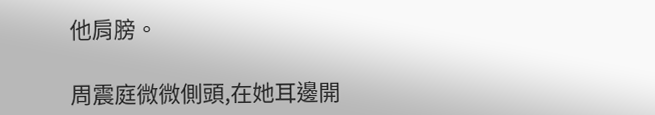他肩膀。

周震庭微微側頭,在她耳邊開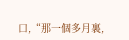口,“那一個多月裏,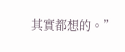其實都想的。”